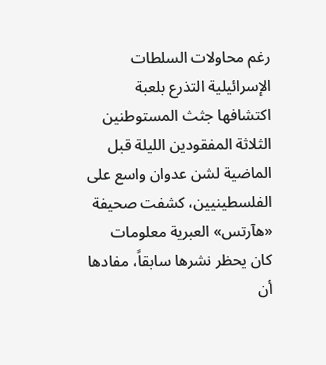رغم محاولات السلطات الإسرائيلية التذرع بلعبة اكتشافها جثث المستوطنين الثلاثة المفقودين الليلة قبل الماضية لشن عدوان واسع على الفلسطينيين، كشفت صحيفة «هآرتس» العبرية معلومات كان يحظر نشرها سابقاً، مفادها أن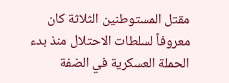مقتل المستوطنين الثلاثة كان معروفاً لسلطات الاحتلال منذ بدء الحملة العسكرية في الضفة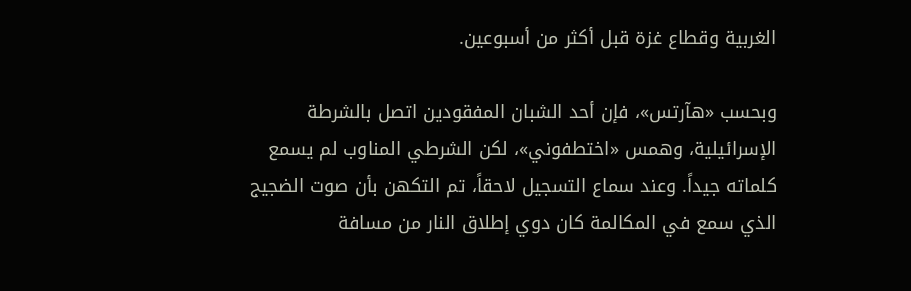الغربية وقطاع غزة قبل أكثر من أسبوعين.

وبحسب «هآرتس»، فإن أحد الشبان المفقودين اتصل بالشرطة الإسرائيلية، وهمس «اختطفوني»، لكن الشرطي المناوب لم يسمع كلماته جيداً. وعند سماع التسجيل لاحقاً، تم التكهن بأن صوت الضجيج الذي سمع في المكالمة كان دوي إطلاق النار من مسافة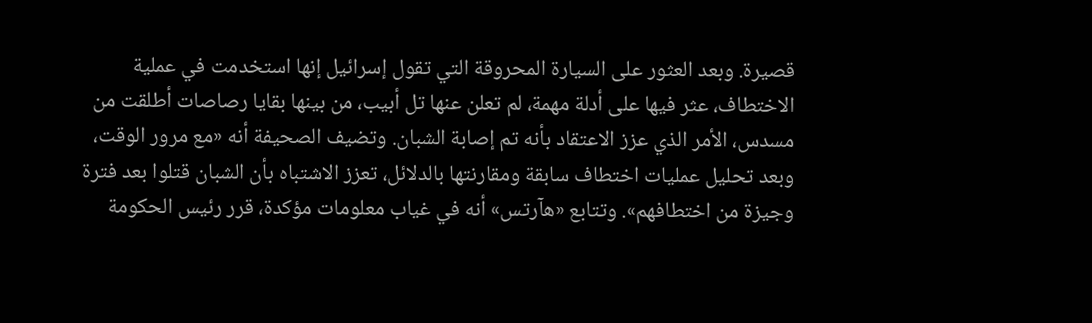قصيرة. وبعد العثور على السيارة المحروقة التي تقول إسرائيل إنها استخدمت في عملية الاختطاف، عثر فيها على أدلة مهمة، لم تعلن عنها تل أبيب، من بينها بقايا رصاصات أطلقت من مسدس، الأمر الذي عزز الاعتقاد بأنه تم إصابة الشبان. وتضيف الصحيفة أنه «مع مرور الوقت، وبعد تحليل عمليات اختطاف سابقة ومقارنتها بالدلائل، تعزز الاشتباه بأن الشبان قتلوا بعد فترة وجيزة من اختطافهم». وتتابع «هآرتس» أنه في غياب معلومات مؤكدة، قرر رئيس الحكومة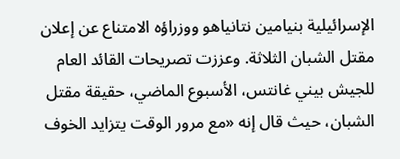الإسرائيلية بنيامين نتانياهو ووزراؤه الامتناع عن إعلان مقتل الشبان الثلاثة. وعززت تصريحات القائد العام للجيش بيني غانتس، الأسبوع الماضي، حقيقة مقتل الشبان، حيث قال إنه «مع مرور الوقت يتزايد الخوف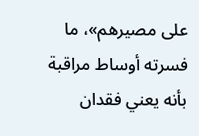على مصيرهم»، ما فسرته أوساط مراقبة بأنه يعني فقدان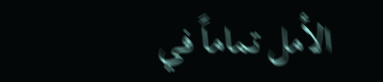الأمل تماماً في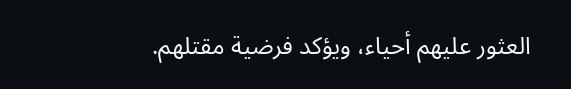العثور عليهم أحياء، ويؤكد فرضية مقتلهم.